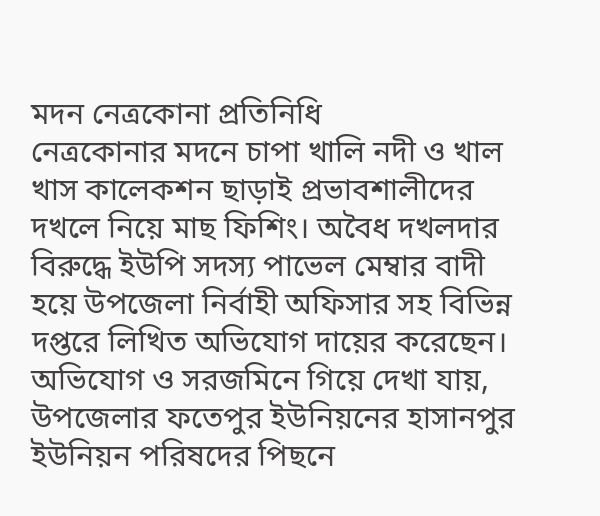মদন নেত্রকোনা প্রতিনিধি
নেত্রকোনার মদনে চাপা খালি নদী ও খাল খাস কালেকশন ছাড়াই প্রভাবশালীদের দখলে নিয়ে মাছ ফিশিং। অবৈধ দখলদার বিরুদ্ধে ইউপি সদস্য পাভেল মেম্বার বাদী হয়ে উপজেলা নির্বাহী অফিসার সহ বিভিন্ন দপ্তরে লিখিত অভিযোগ দায়ের করেছেন।
অভিযোগ ও সরজমিনে গিয়ে দেখা যায়,
উপজেলার ফতেপুর ইউনিয়নের হাসানপুর ইউনিয়ন পরিষদের পিছনে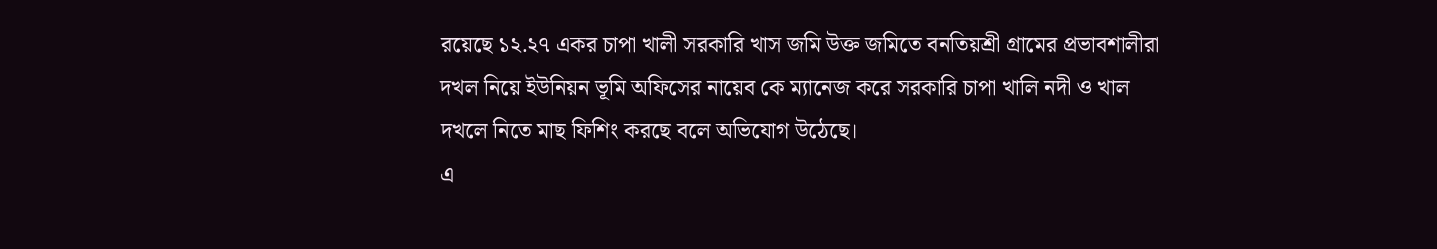রয়েছে ১২.২৭ একর চাপা খালী সরকারি খাস জমি উক্ত জমিতে বনতিয়শ্রী গ্রামের প্রভাবশালীরা দখল নিয়ে ইউনিয়ন ভূমি অফিসের নায়েব কে ম্যানেজ করে সরকারি চাপা খালি নদী ও খাল দখলে নিতে মাছ ফিশিং করছে বলে অভিযোগ উঠেছে।
এ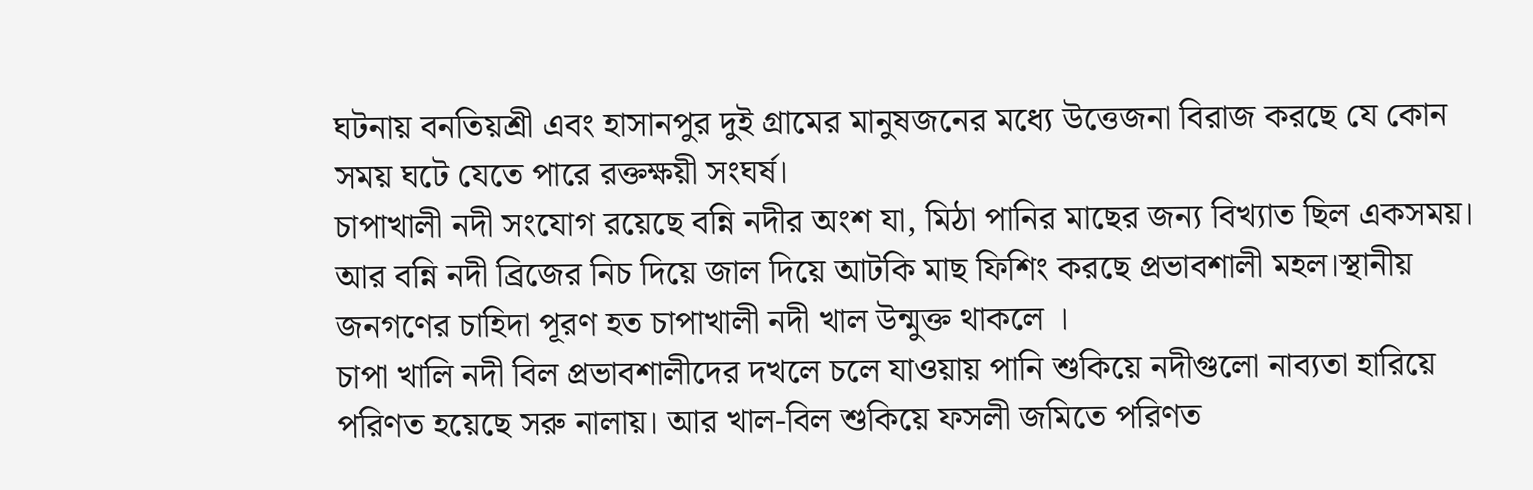ঘটনায় বনতিয়শ্রী এবং হাসানপুর দুই গ্রামের মানুষজনের মধ্যে উত্তেজনা বিরাজ করছে যে কোন সময় ঘটে যেতে পারে রক্তক্ষয়ী সংঘর্ষ।
চাপাখালী নদী সংযোগ রয়েছে বন্নি নদীর অংশ যা, মিঠা পানির মাছের জন্য বিখ্যাত ছিল একসময়।
আর বন্নি নদী ব্রিজের নিচ দিয়ে জাল দিয়ে আটকি মাছ ফিশিং করছে প্রভাবশালী মহল।স্থানীয় জনগণের চাহিদা পূরণ হত চাপাখালী নদী খাল উন্মুক্ত থাকলে ।
চাপা খালি নদী বিল প্রভাবশালীদের দখলে চলে যাওয়ায় পানি শুকিয়ে নদীগুলো নাব্যতা হারিয়ে পরিণত হয়েছে সরু নালায়। আর খাল-বিল শুকিয়ে ফসলী জমিতে পরিণত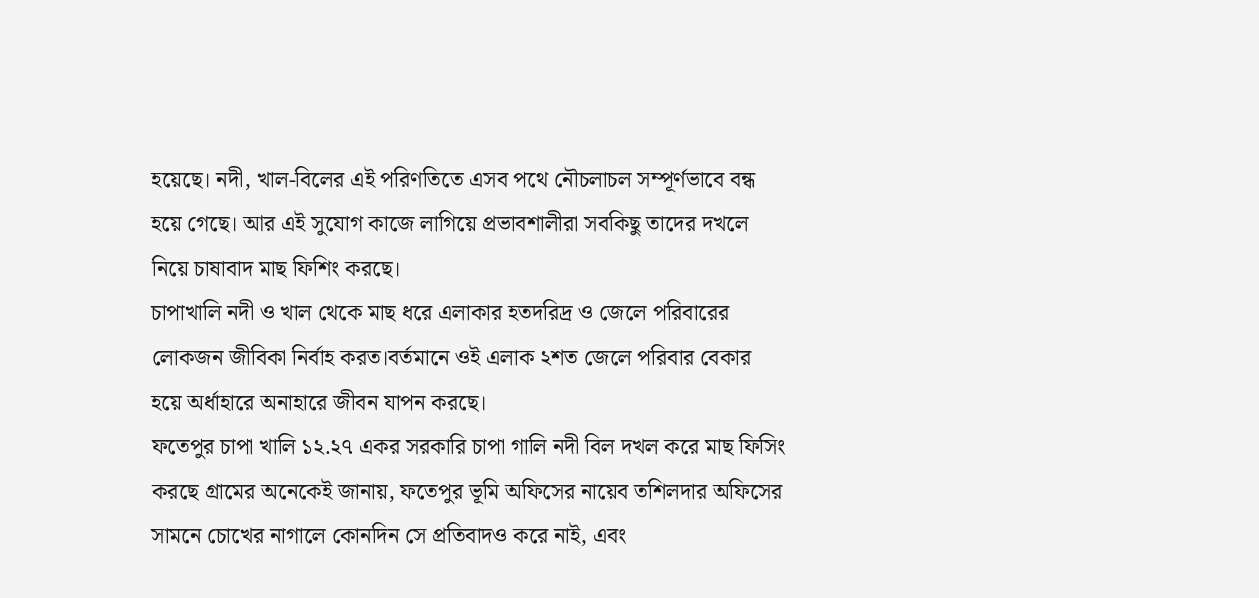হয়েছে। নদী, খাল-বিলের এই পরিণতিতে এসব পথে নৌচলাচল সম্পূর্ণভাবে বন্ধ হয়ে গেছে। আর এই সুযোগ কাজে লাগিয়ে প্রভাবশালীরা সবকিছু তাদের দখলে নিয়ে চাষাবাদ মাছ ফিশিং করছে।
চাপাখালি নদী ও খাল থেকে মাছ ধরে এলাকার হতদরিদ্র ও জেলে পরিবারের লোকজন জীবিকা নির্বাহ করত।বর্তমানে ওই এলাক ২শত জেলে পরিবার বেকার হয়ে অর্ধাহারে অনাহারে জীবন যাপন করছে।
ফতেপুর চাপা খালি ১২.২৭ একর সরকারি চাপা গালি নদী বিল দখল করে মাছ ফিসিং করছে গ্রামের অনেকেই জানায়, ফতেপুর ভূমি অফিসের নায়েব তশিলদার অফিসের সামনে চোখের নাগালে কোনদিন সে প্রতিবাদও করে নাই, এবং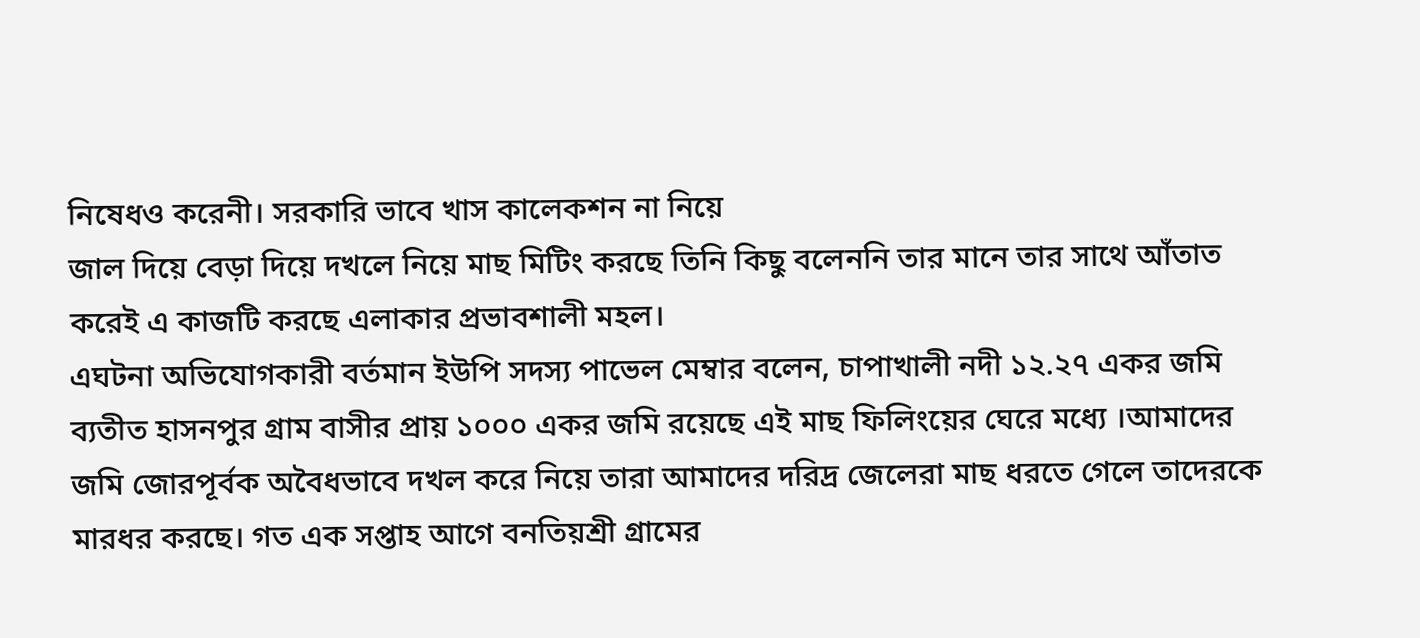নিষেধও করেনী। সরকারি ভাবে খাস কালেকশন না নিয়ে
জাল দিয়ে বেড়া দিয়ে দখলে নিয়ে মাছ মিটিং করছে তিনি কিছু বলেননি তার মানে তার সাথে আঁতাত করেই এ কাজটি করছে এলাকার প্রভাবশালী মহল।
এঘটনা অভিযোগকারী বর্তমান ইউপি সদস্য পাভেল মেম্বার বলেন, চাপাখালী নদী ১২.২৭ একর জমি ব্যতীত হাসনপুর গ্রাম বাসীর প্রায় ১০০০ একর জমি রয়েছে এই মাছ ফিলিংয়ের ঘেরে মধ্যে ।আমাদের জমি জোরপূর্বক অবৈধভাবে দখল করে নিয়ে তারা আমাদের দরিদ্র জেলেরা মাছ ধরতে গেলে তাদেরকে মারধর করছে। গত এক সপ্তাহ আগে বনতিয়শ্রী গ্রামের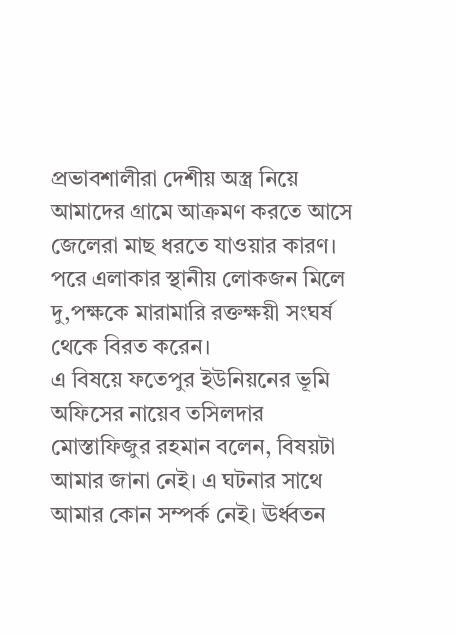প্রভাবশালীরা দেশীয় অস্ত্র নিয়ে আমাদের গ্রামে আক্রমণ করতে আসে জেলেরা মাছ ধরতে যাওয়ার কারণ। পরে এলাকার স্থানীয় লোকজন মিলে দু,পক্ষকে মারামারি রক্তক্ষয়ী সংঘর্ষ থেকে বিরত করেন।
এ বিষয়ে ফতেপুর ইউনিয়নের ভূমি অফিসের নায়েব তসিলদার মোস্তাফিজুর রহমান বলেন, বিষয়টা আমার জানা নেই। এ ঘটনার সাথে আমার কোন সম্পর্ক নেই। ঊর্ধ্বতন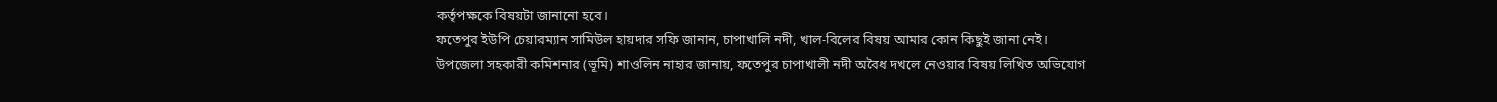কর্তৃপক্ষকে বিষয়টা জানানো হবে।
ফতেপুর ইউপি চেয়ারম্যান সামিউল হায়দার সফি জানান, চাপাখালি নদী, খাল-বিলের বিষয় আমার কোন কিছুই জানা নেই।
উপজেলা সহকারী কমিশনার (ভূমি) শাওলিন নাহার জানায়, ফতেপুর চাপাখালী নদী অবৈধ দখলে নেওয়ার বিষয় লিখিত অভিযোগ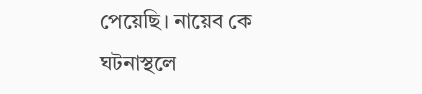পেয়েছি। নায়েব কে ঘটনাস্থলে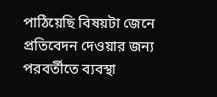পাঠিয়েছি বিষয়টা জেনে প্রতিবেদন দেওয়ার জন্য পরবর্তীতে ব্যবস্থা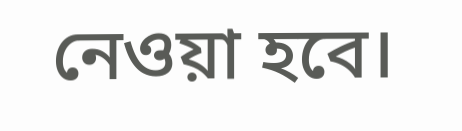নেওয়া হবে।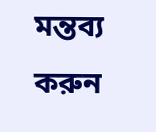মন্তব্য করুন